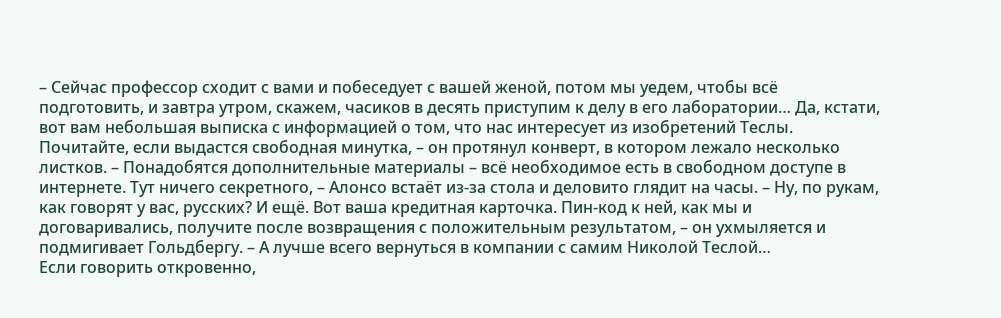– Сейчас профессор сходит с вами и побеседует с вашей женой, потом мы уедем, чтобы всё подготовить, и завтра утром, скажем, часиков в десять приступим к делу в его лаборатории… Да, кстати, вот вам небольшая выписка с информацией о том, что нас интересует из изобретений Теслы. Почитайте, если выдастся свободная минутка, – он протянул конверт, в котором лежало несколько листков. – Понадобятся дополнительные материалы – всё необходимое есть в свободном доступе в интернете. Тут ничего секретного, – Алонсо встаёт из-за стола и деловито глядит на часы. – Ну, по рукам, как говорят у вас, русских? И ещё. Вот ваша кредитная карточка. Пин-код к ней, как мы и договаривались, получите после возвращения с положительным результатом, – он ухмыляется и подмигивает Гольдбергу. – А лучше всего вернуться в компании с самим Николой Теслой…
Если говорить откровенно,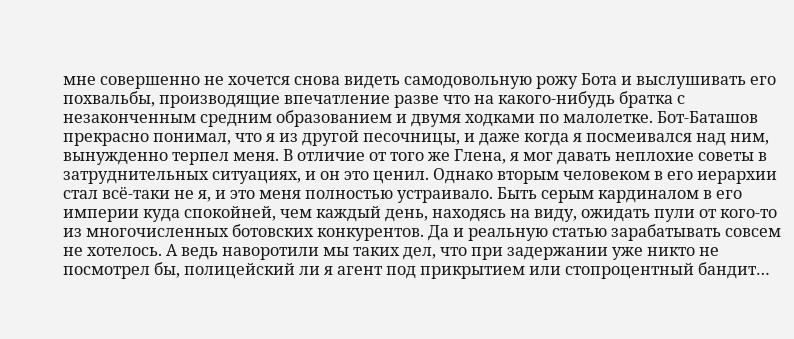мне совершенно не хочется снова видеть самодовольную рожу Бота и выслушивать его похвальбы, производящие впечатление разве что на какого-нибудь братка с незаконченным средним образованием и двумя ходками по малолетке. Бот-Баташов прекрасно понимал, что я из другой песочницы, и даже когда я посмеивался над ним, вынужденно терпел меня. В отличие от того же Глена, я мог давать неплохие советы в затруднительных ситуациях, и он это ценил. Однако вторым человеком в его иерархии стал всё-таки не я, и это меня полностью устраивало. Быть серым кардиналом в его империи куда спокойней, чем каждый день, находясь на виду, ожидать пули от кого-то из многочисленных ботовских конкурентов. Да и реальную статью зарабатывать совсем не хотелось. А ведь наворотили мы таких дел, что при задержании уже никто не посмотрел бы, полицейский ли я агент под прикрытием или стопроцентный бандит…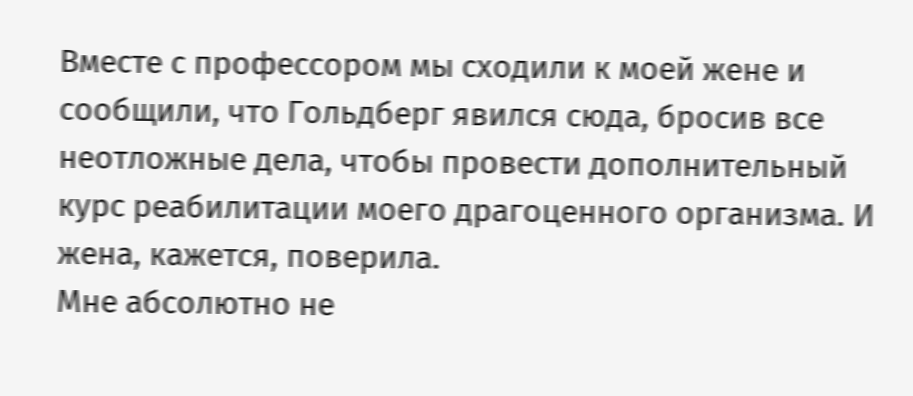Вместе с профессором мы сходили к моей жене и сообщили, что Гольдберг явился сюда, бросив все неотложные дела, чтобы провести дополнительный курс реабилитации моего драгоценного организма. И жена, кажется, поверила.
Мне абсолютно не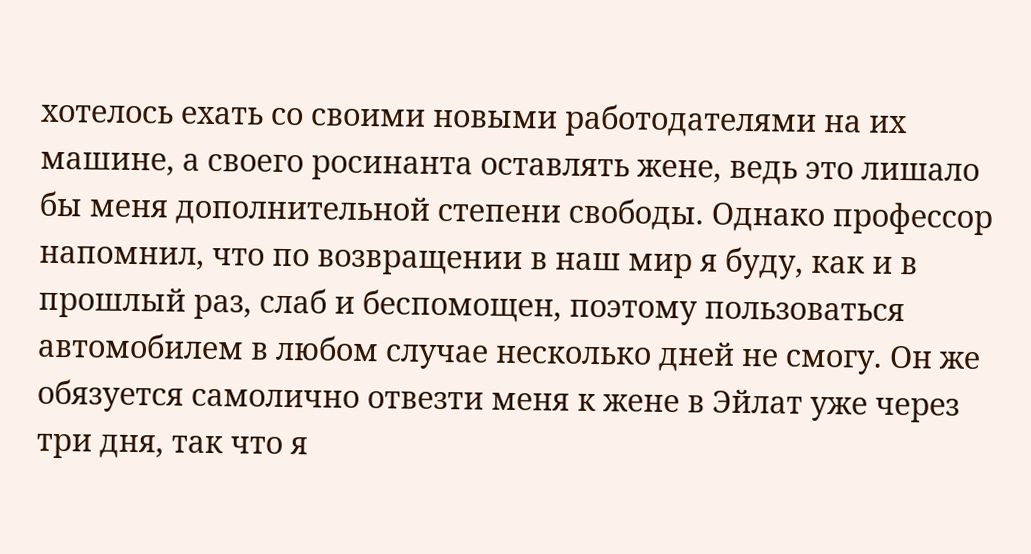хотелось ехать со своими новыми работодателями на их машине, а своего росинанта оставлять жене, ведь это лишало бы меня дополнительной степени свободы. Однако профессор напомнил, что по возвращении в наш мир я буду, как и в прошлый раз, слаб и беспомощен, поэтому пользоваться автомобилем в любом случае несколько дней не смогу. Он же обязуется самолично отвезти меня к жене в Эйлат уже через три дня, так что я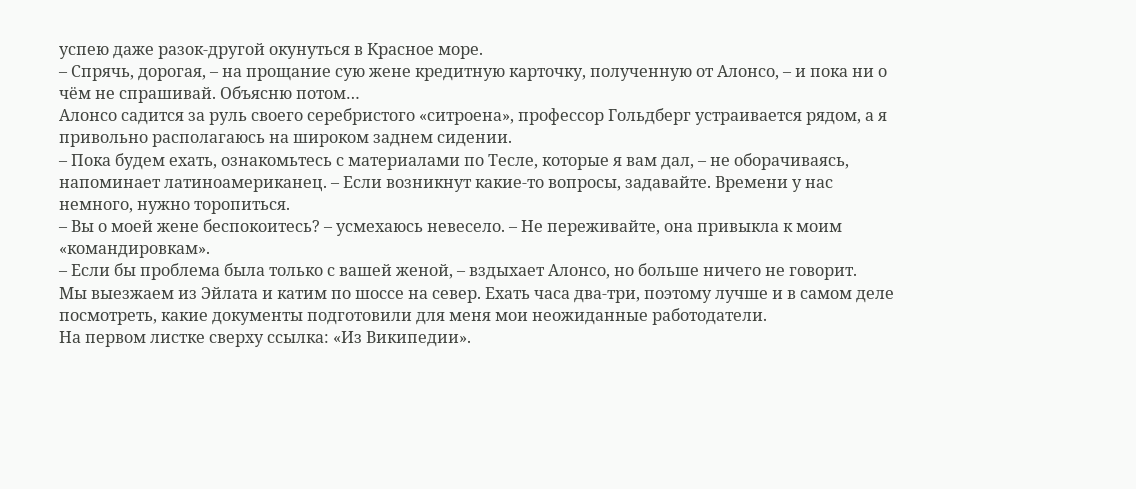успею даже разок-другой окунуться в Красное море.
– Спрячь, дорогая, – на прощание сую жене кредитную карточку, полученную от Алонсо, – и пока ни о чём не спрашивай. Объясню потом…
Алонсо садится за руль своего серебристого «ситроена», профессор Гольдберг устраивается рядом, а я привольно располагаюсь на широком заднем сидении.
– Пока будем ехать, ознакомьтесь с материалами по Тесле, которые я вам дал, – не оборачиваясь, напоминает латиноамериканец. – Если возникнут какие-то вопросы, задавайте. Времени у нас немного, нужно торопиться.
– Вы о моей жене беспокоитесь? – усмехаюсь невесело. – Не переживайте, она привыкла к моим «командировкам».
– Если бы проблема была только с вашей женой, – вздыхает Алонсо, но больше ничего не говорит.
Мы выезжаем из Эйлата и катим по шоссе на север. Ехать часа два-три, поэтому лучше и в самом деле посмотреть, какие документы подготовили для меня мои неожиданные работодатели.
На первом листке сверху ссылка: «Из Википедии».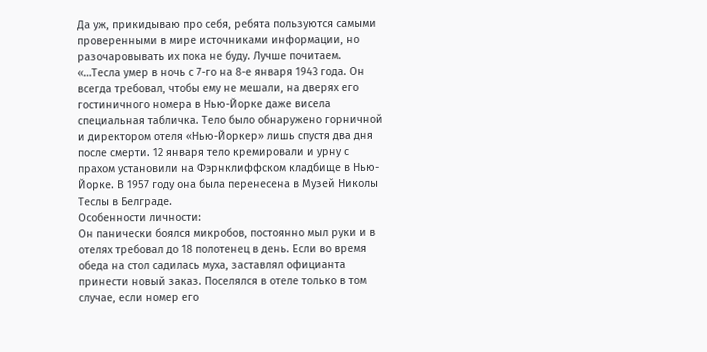Да уж, прикидываю про себя, ребята пользуются самыми проверенными в мире источниками информации, но разочаровывать их пока не буду. Лучше почитаем.
«…Тесла умер в ночь с 7-го на 8-е января 1943 года. Он всегда требовал, чтобы ему не мешали, на дверях его гостиничного номера в Нью-Йорке даже висела специальная табличка. Тело было обнаружено горничной и директором отеля «Нью-Йоркер» лишь спустя два дня после смерти. 12 января тело кремировали и урну с прахом установили на Фэрнклиффском кладбище в Нью-Йорке. В 1957 году она была перенесена в Музей Николы Теслы в Белграде.
Особенности личности:
Он панически боялся микробов, постоянно мыл руки и в отелях требовал до 18 полотенец в день. Если во время обеда на стол садилась муха, заставлял официанта принести новый заказ. Поселялся в отеле только в том случае, если номер его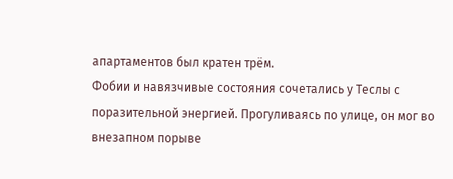апартаментов был кратен трём.
Фобии и навязчивые состояния сочетались у Теслы с поразительной энергией. Прогуливаясь по улице, он мог во внезапном порыве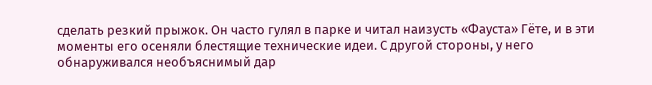сделать резкий прыжок. Он часто гулял в парке и читал наизусть «Фауста» Гёте, и в эти моменты его осеняли блестящие технические идеи. С другой стороны, у него обнаруживался необъяснимый дар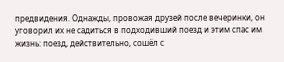предвидения. Однажды, провожая друзей после вечеринки, он уговорил их не садиться в подходивший поезд и этим спас им жизнь: поезд, действительно, сошёл с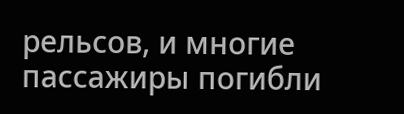рельсов, и многие пассажиры погибли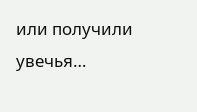или получили увечья…